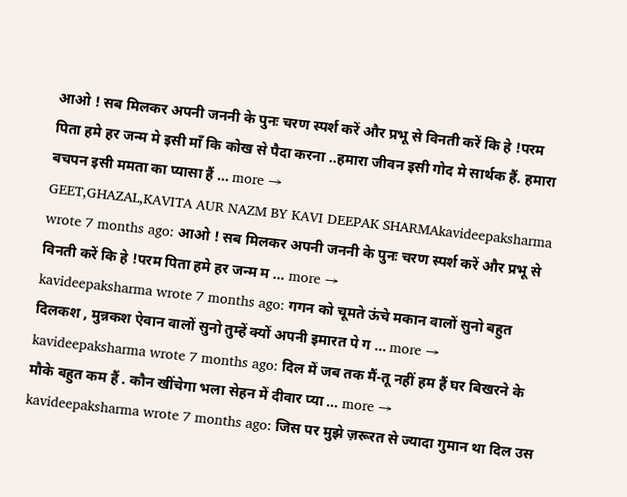आओ ! सब मिलकर अपनी जननी के पुनः चरण स्पर्श करें और प्रभू से विनती करें कि हे !परम पिता हमे हर जन्म मे इसी माँ कि कोख से पैदा करना ..हमारा जीवन इसी गोद मे सार्थक हैं. हमारा बचपन इसी ममता का प्यासा हैं … more →
GEET,GHAZAL,KAVITA AUR NAZM BY KAVI DEEPAK SHARMAkavideepaksharma wrote 7 months ago: आओ ! सब मिलकर अपनी जननी के पुनः चरण स्पर्श करें और प्रभू से विनती करें कि हे !परम पिता हमे हर जन्म म … more →
kavideepaksharma wrote 7 months ago: गगन को चूमते ऊंचे मकान वालों सुनो बहुत दिलकश , मुन्नकश ऐवान वालों सुनो तुम्हें क्यों अपनी इमारत पे ग … more →
kavideepaksharma wrote 7 months ago: दिल में जब तक मैं-तू नहीं हम हैं घर बिखरने के मौके बहुत कम हैं . कौन खींचेगा भला सेहन में दीवार प्या … more →
kavideepaksharma wrote 7 months ago: जिस पर मुझे ज़रूरत से ज्यादा गुमान था दिल उस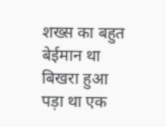शख्स का बहुत बेईमान था बिखरा हुआ पड़ा था एक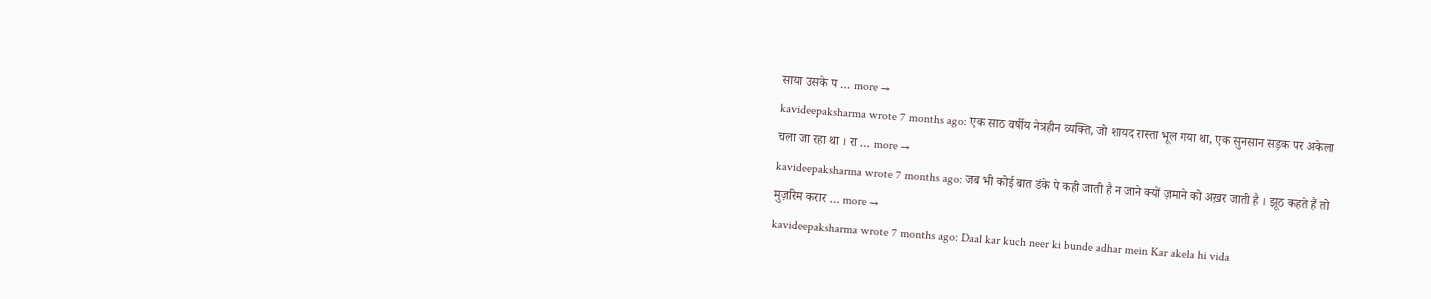साया उसके प … more →
kavideepaksharma wrote 7 months ago: एक साठ वर्षीय नेत्रहीन व्यक्ति, जो शायद रास्ता भूल गया था, एक सुनसान सड़क पर अकेला चला जा रहा था । रा … more →
kavideepaksharma wrote 7 months ago: जब भी कोई बात डंके पे कही जाती है न जाने क्यों ज़माने को अख़र जाती है । झूठ कहते हैं तो मुज़रिम करार … more →
kavideepaksharma wrote 7 months ago: Daal kar kuch neer ki bunde adhar mein Kar akela hi vida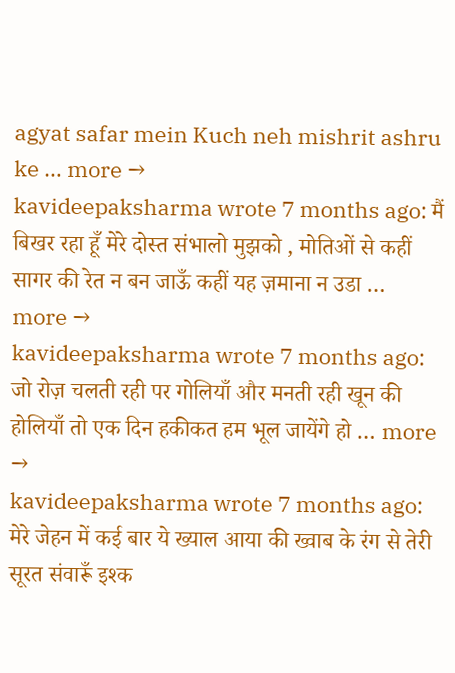agyat safar mein Kuch neh mishrit ashru ke … more →
kavideepaksharma wrote 7 months ago: मैं बिखर रहा हूँ मेरे दोस्त संभालो मुझको , मोतिओं से कहीं सागर की रेत न बन जाऊँ कहीं यह ज़माना न उडा … more →
kavideepaksharma wrote 7 months ago: जो रोज़ चलती रही पर गोलियाँ और मनती रही खून की होलियाँ तो एक दिन हकीकत हम भूल जायेंगे हो … more →
kavideepaksharma wrote 7 months ago: मेरे जेहन में कई बार ये ख्याल आया की ख्वाब के रंग से तेरी सूरत संवारूँ इश्क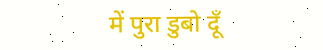में पुरा डुबो दूँ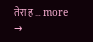तेरा ह … more →